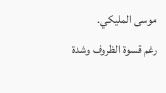موسى المليكي.
رغم قسوة الظروف وشدة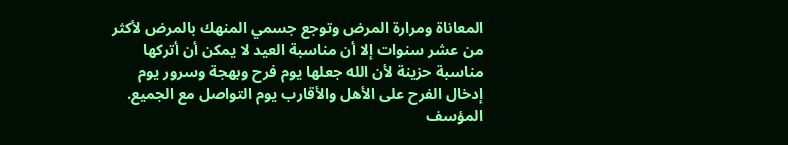المعاناة ومرارة المرض وتوجع جسمي المنهك بالمرض لأكثر من عشر سنوات إلا أن مناسبة العيد لا يمكن أن أتركها مناسبة حزينة لأن الله جعلها يوم فرح وبهجة وسرور يوم إدخال الفرح على الأهل والأقارب يوم التواصل مع الجميع.
المؤسف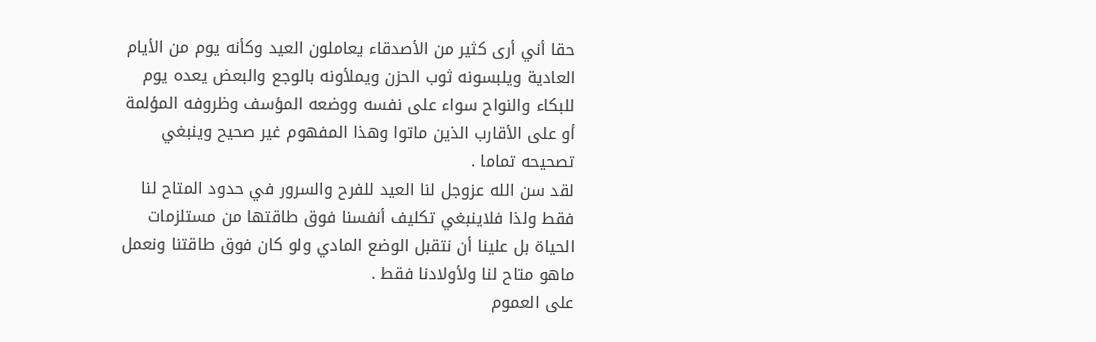حقا أني أرى كثير من الأصدقاء يعاملون العيد وكأنه يوم من الأيام العادية ويلبسونه ثوب الحزن ويملأونه بالوجع والبعض يعده يوم للبكاء والنواح سواء على نفسه ووضعه المؤسف وظروفه المؤلمة أو على الأقارب الذين ماتوا وهذا المفهوم غير صحيح وينبغي تصحيحه تماما .
لقد سن الله عزوجل لنا العيد للفرح والسرور في حدود المتاح لنا فقط ولذا فلاينبغي تكليف أنفسنا فوق طاقتها من مستلزمات الحياة بل علينا أن نتقبل الوضع المادي ولو كان فوق طاقتنا ونعمل ماهو متاح لنا ولأولادنا فقط .
على العموم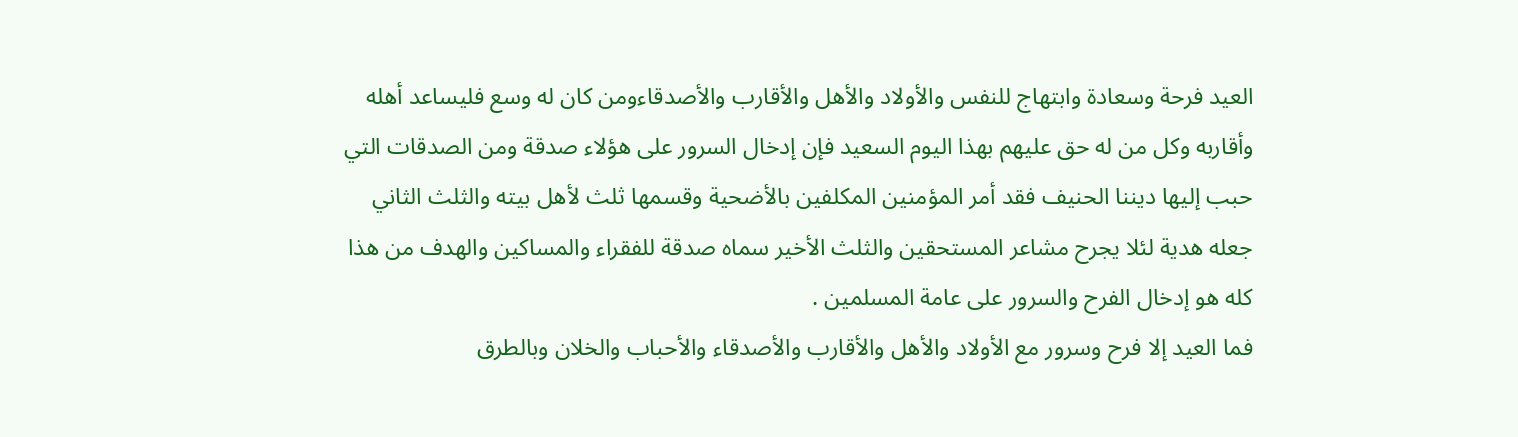العيد فرحة وسعادة وابتهاج للنفس والأولاد والأهل والأقارب والأصدقاءومن كان له وسع فليساعد أهله وأقاربه وكل من له حق عليهم بهذا اليوم السعيد فإن إدخال السرور على هؤلاء صدقة ومن الصدقات التي حبب إليها ديننا الحنيف فقد أمر المؤمنين المكلفين بالأضحية وقسمها ثلث لأهل بيته والثلث الثاني جعله هدية لئلا يجرح مشاعر المستحقين والثلث الأخير سماه صدقة للفقراء والمساكين والهدف من هذا كله هو إدخال الفرح والسرور على عامة المسلمين .
فما العيد إلا فرح وسرور مع الأولاد والأهل والأقارب والأصدقاء والأحباب والخلان وبالطرق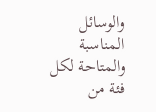والوسائل المناسبة والمتاحة لكل فئة من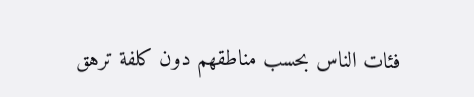فئات الناس بحسب مناطقهم دون كلفة ترهق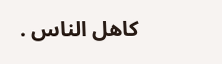كاهل الناس .